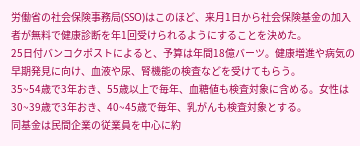労働省の社会保険事務局(SSO)はこのほど、来月1日から社会保険基金の加入者が無料で健康診断を年1回受けられるようにすることを決めた。
25日付バンコクポストによると、予算は年間18億バーツ。健康増進や病気の早期発見に向け、血液や尿、腎機能の検査などを受けてもらう。
35~54歳で3年おき、55歳以上で毎年、血糖値も検査対象に含める。女性は30~39歳で3年おき、40~45歳で毎年、乳がんも検査対象とする。
同基金は民間企業の従業員を中心に約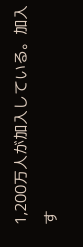1,200万人が加入している。加入す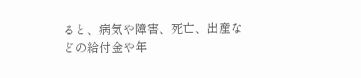ると、病気や障害、死亡、出産などの給付金や年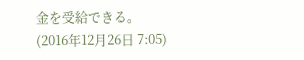金を受給できる。
(2016年12月26日 7:05)